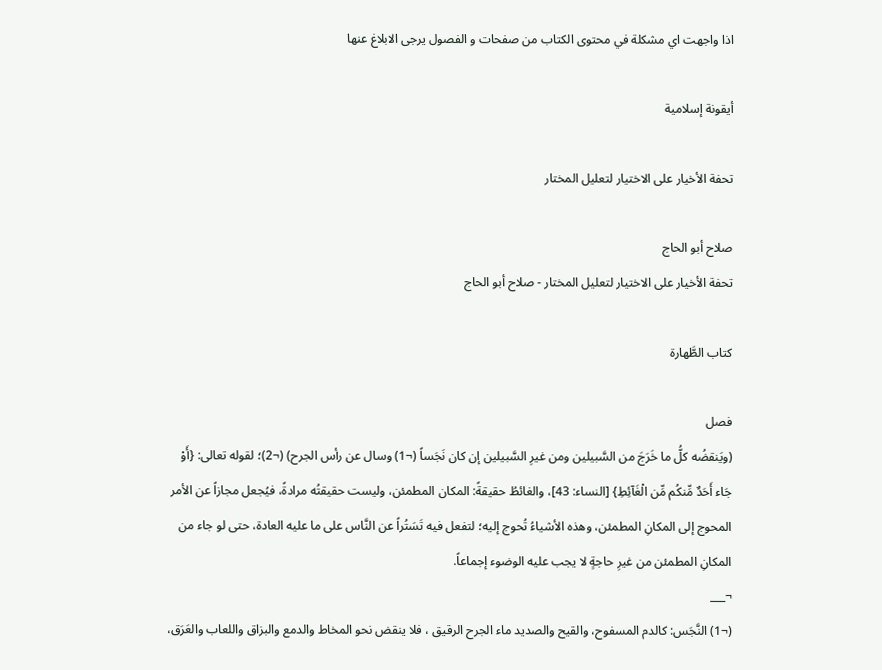اذا واجهت اي مشكلة في محتوى الكتاب من صفحات و الفصول يرجى الابلاغ عنها

أيقونة إسلامية

تحفة الأخيار على الاختيار لتعليل المختار

صلاح أبو الحاج
تحفة الأخيار على الاختيار لتعليل المختار - صلاح أبو الحاج

كتاب الطَّهارة

فصل
(ويَنقضُه كلُّ ما خَرَجَ من السَّبيلين ومن غيرِ السَّبيلين إن كان نَجَساً (¬1) وسال عن رأس الجرح) (¬2)؛ لقوله تعالى: {أَوْ جَاء أَحَدٌ مِّنكُم مِّن الْغَآئِطِ} [النساء: 43]، والغائطُ حقيقةً: المكان المطمئن، وليست حقيقتُه مرادةً، فيُجعل مجازاً عن الأمر المحوج إلى المكانِ المطمئن، وهذه الأشياءُ تُحوج إليه؛ لتفعل فيه تَسَتُراً عن النَّاس على ما عليه العادة، حتى لو جاء من المكانِ المطمئن من غيرِ حاجةٍ لا يجب عليه الوضوء إجماعاً.
¬___
(¬1) النَّجَس: كالدم المسفوح، والقيح والصديد ماء الجرح الرقيق ، فلا ينقض نحو المخاط والدمع والبزاق واللعاب والعَرَق،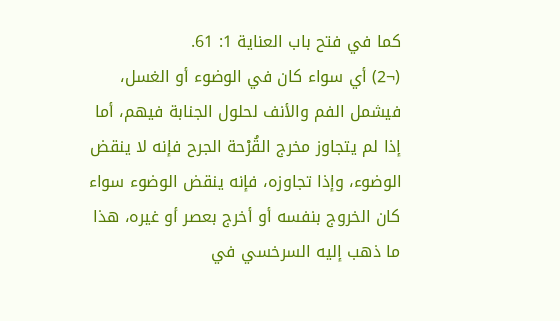كما في فتح باب العناية 1: 61.
(¬2) أي سواء كان في الوضوء أو الغسل، فيشمل الفم والأنف لحلول الجنابة فيهم، أما
إذا لم يتجاوز مخرج القُرْحة الجرح فإنه لا ينقض الوضوء، وإذا تجاوزه، فإنه ينقض الوضوء سواء كان الخروج بنفسه أو أخرج بعصر أو غيره، هذا ما ذهب إليه السرخسي في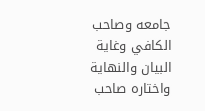جامعه وصاحب الكافي وغاية البيان والنهاية واختاره صاحب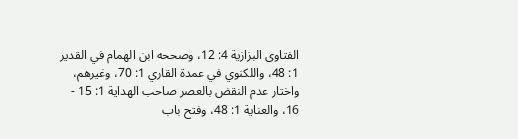الفتاوى البزازية 4: 12، وصححه ابن الهمام في القدير 1: 48، واللكنوي في عمدة القاري 1: 70، وغيرهم، واختار عدم النقض بالعصر صاحب الهداية 1: 15 - 16، والعناية 1: 48، وفتح باب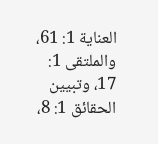العناية 1: 61، والملتقى 1: 17، وتبيين الحقائق 1: 8،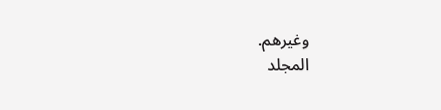وغيرهم.
المجلد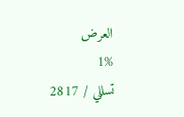العرض
1%
تسللي / 2817